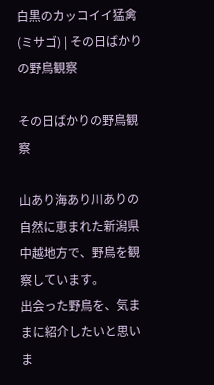白黒のカッコイイ猛禽(ミサゴ) | その日ばかりの野鳥観察

その日ばかりの野鳥観察

山あり海あり川ありの自然に恵まれた新潟県中越地方で、野鳥を観察しています。
出会った野鳥を、気ままに紹介したいと思いま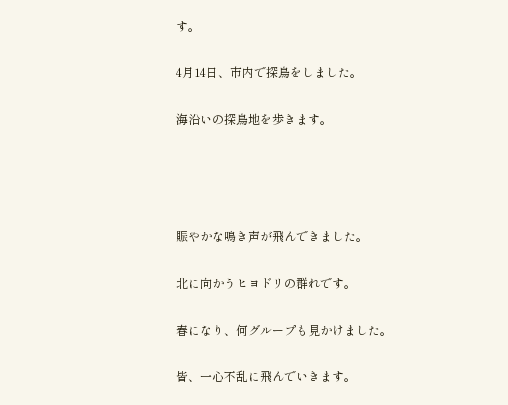す。

4月14日、市内で探鳥をしました。

海沿いの探鳥地を歩きます。




賑やかな鳴き声が飛んできました。

北に向かうヒヨドリの群れです。

春になり、何グループも見かけました。

皆、一心不乱に飛んでいきます。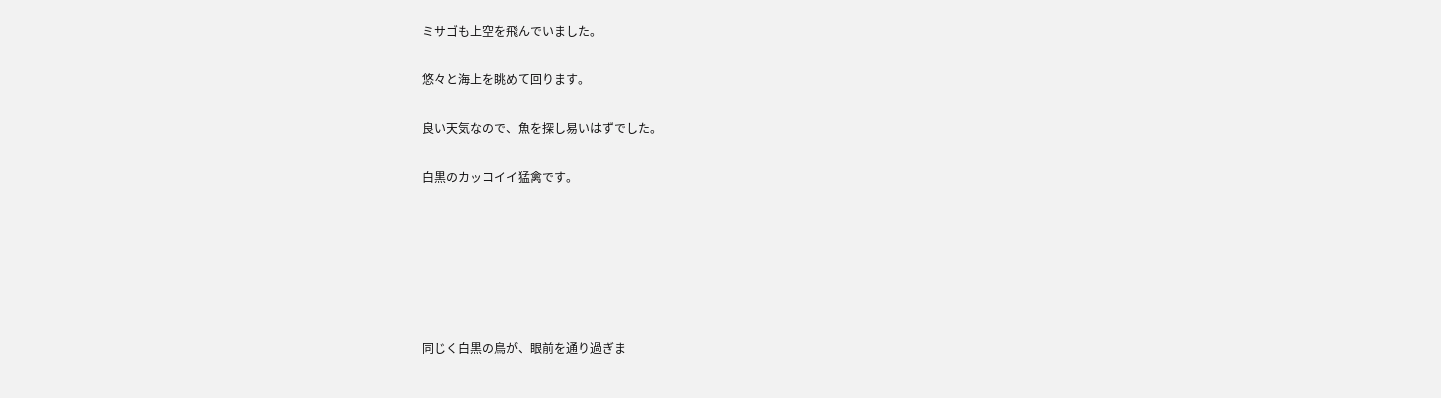ミサゴも上空を飛んでいました。

悠々と海上を眺めて回ります。

良い天気なので、魚を探し易いはずでした。

白黒のカッコイイ猛禽です。






同じく白黒の鳥が、眼前を通り過ぎま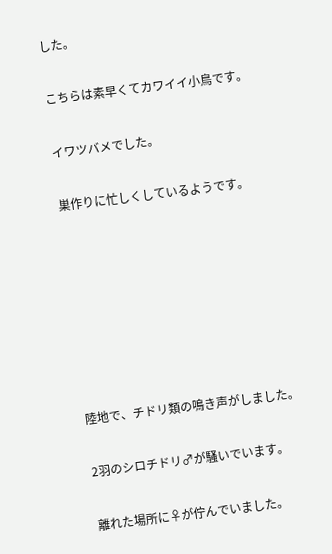した。

こちらは素早くてカワイイ小鳥です。

イワツバメでした。

巣作りに忙しくしているようです。







陸地で、チドリ類の鳴き声がしました。

2羽のシロチドリ♂が騒いでいます。

離れた場所に♀が佇んでいました。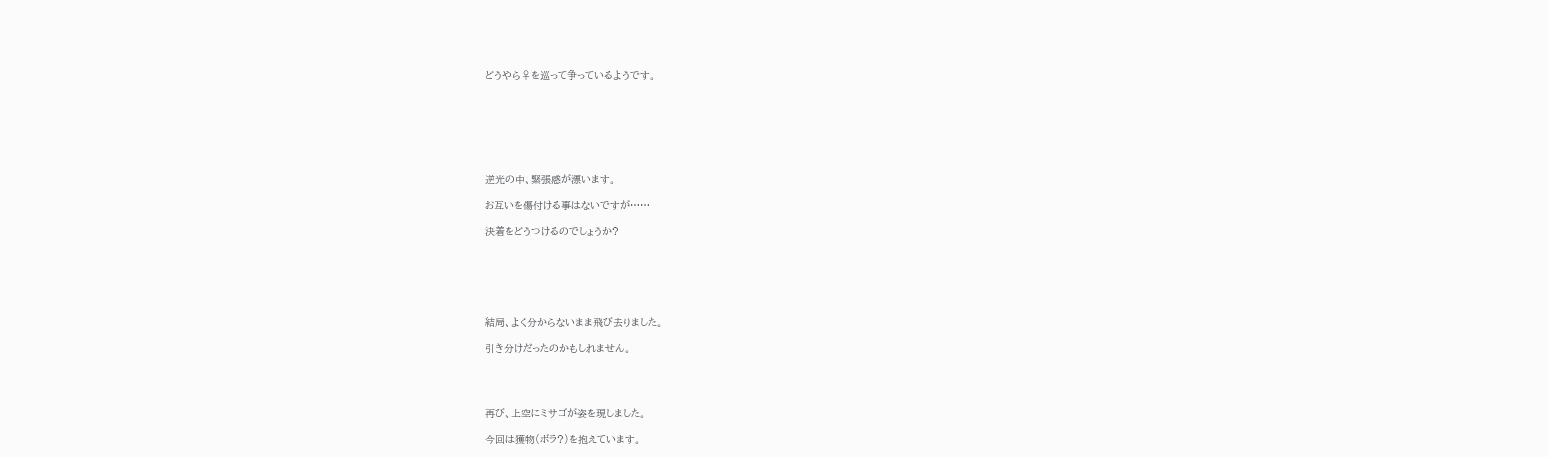どうやら♀を巡って争っているようです。







逆光の中、緊張感が漂います。

お互いを傷付ける事はないですが……

決着をどうつけるのでしょうか?






結局、よく分からないまま飛び去りました。

引き分けだったのかもしれません。




再び、上空にミサゴが姿を現しました。

今回は獲物(ボラ?)を抱えています。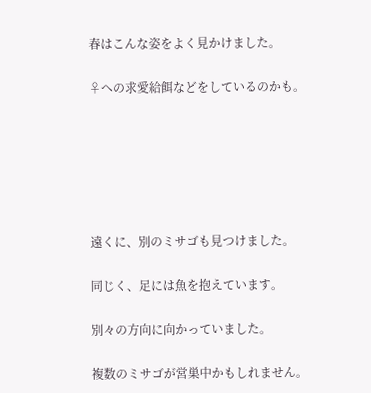春はこんな姿をよく見かけました。

♀への求愛給餌などをしているのかも。






遠くに、別のミサゴも見つけました。

同じく、足には魚を抱えています。

別々の方向に向かっていました。

複数のミサゴが営巣中かもしれません。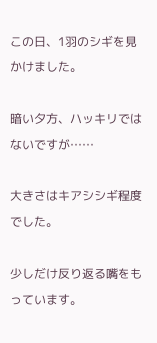この日、1羽のシギを見かけました。

暗い夕方、ハッキリではないですが……

大きさはキアシシギ程度でした。

少しだけ反り返る嘴をもっています。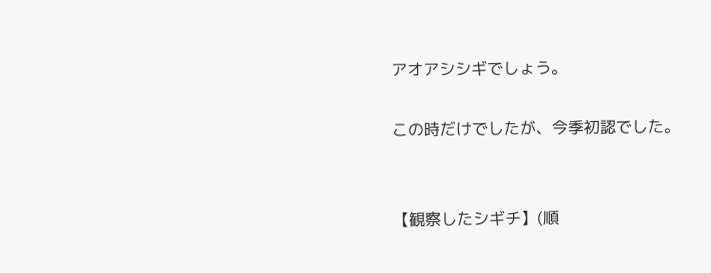アオアシシギでしょう。

この時だけでしたが、今季初認でした。


【観察したシギチ】(順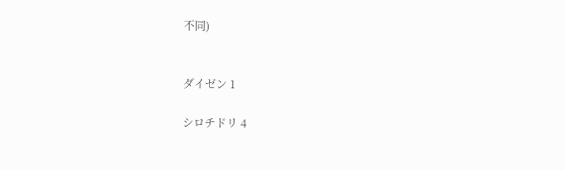不同)


ダイゼン 1

シロチドリ 4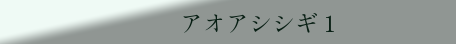アオアシシギ 1